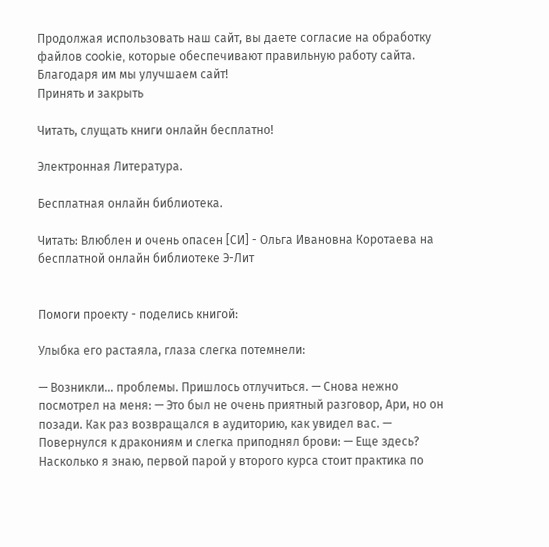Продолжая использовать наш сайт, вы даете согласие на обработку файлов cookie, которые обеспечивают правильную работу сайта. Благодаря им мы улучшаем сайт!
Принять и закрыть

Читать, слущать книги онлайн бесплатно!

Электронная Литература.

Бесплатная онлайн библиотека.

Читать: Влюблен и очень опасен [СИ] - Ольга Ивановна Коротаева на бесплатной онлайн библиотеке Э-Лит


Помоги проекту - поделись книгой:

Улыбка его растаяла, глаза слегка потемнели:

— Возникли… проблемы. Пришлось отлучиться. — Снова нежно посмотрел на меня: — Это был не очень приятный разговор, Ари, но он позади. Как раз возвращался в аудиторию, как увидел вас. — Повернулся к дракониям и слегка приподнял брови: — Еще здесь? Насколько я знаю, первой парой у второго курса стоит практика по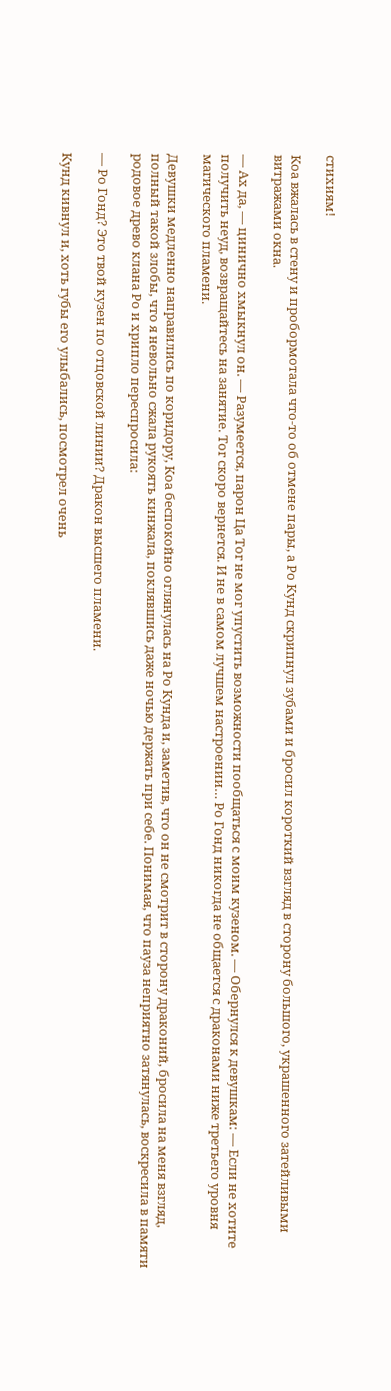стихиям!

Коа вжалась в стену и пробормотала что-то об отмене пары, а Ро Кунд скрипнул зубами и бросил короткий взгляд в сторону большого, украшенного затейливыми витражами окна.

— Ах да, — цинично хмыкнул он. — Разумеется, парон Ца Тог не мог упустить возможности пообщаться с моим кузеном. — Обернулся к девушкам: — Если не хотите получить неуд, возвращайтесь на занятие. Тог скоро вернется. И не в самом лучшем настроении… Ро Гонд никогда не общается с драконами ниже третьего уровня магического пламени.

Девушки медленно направились по коридору, Коа беспокойно оглянулась на Ро Кунда и, заметив, что он не смотрит в сторону драконий, бросила на меня взгляд, полный такой злобы, что я невольно сжала рукоять кинжала, поклявшись даже ночью держать при себе. Понимая, что пауза неприятно затянулась, воскресила в памяти родовое древо клана Ро и хрипло переспросила:

— Ро Гонд? Это твой кузен по отцовской линии? Дракон высшего пламени.

Кунд кивнул и, хоть губы его улыбались, посмотрел очень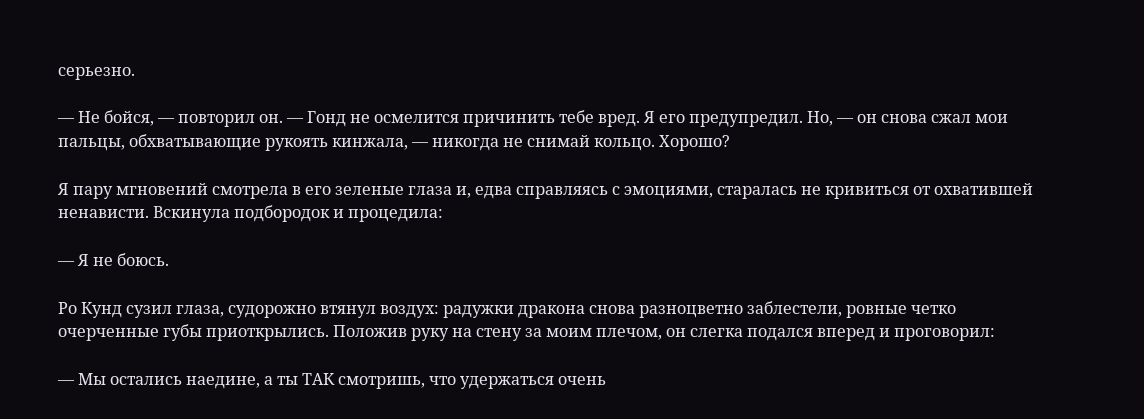серьезно.

— Не бойся, — повторил он. — Гонд не осмелится причинить тебе вред. Я его предупредил. Но, — он снова сжал мои пальцы, обхватывающие рукоять кинжала, — никогда не снимай кольцо. Хорошо?

Я пару мгновений смотрела в его зеленые глаза и, едва справляясь с эмоциями, старалась не кривиться от охватившей ненависти. Вскинула подбородок и процедила:

— Я не боюсь.

Ро Кунд сузил глаза, судорожно втянул воздух: радужки дракона снова разноцветно заблестели, ровные четко очерченные губы приоткрылись. Положив руку на стену за моим плечом, он слегка подался вперед и проговорил:

— Мы остались наедине, а ты ТАК смотришь, что удержаться очень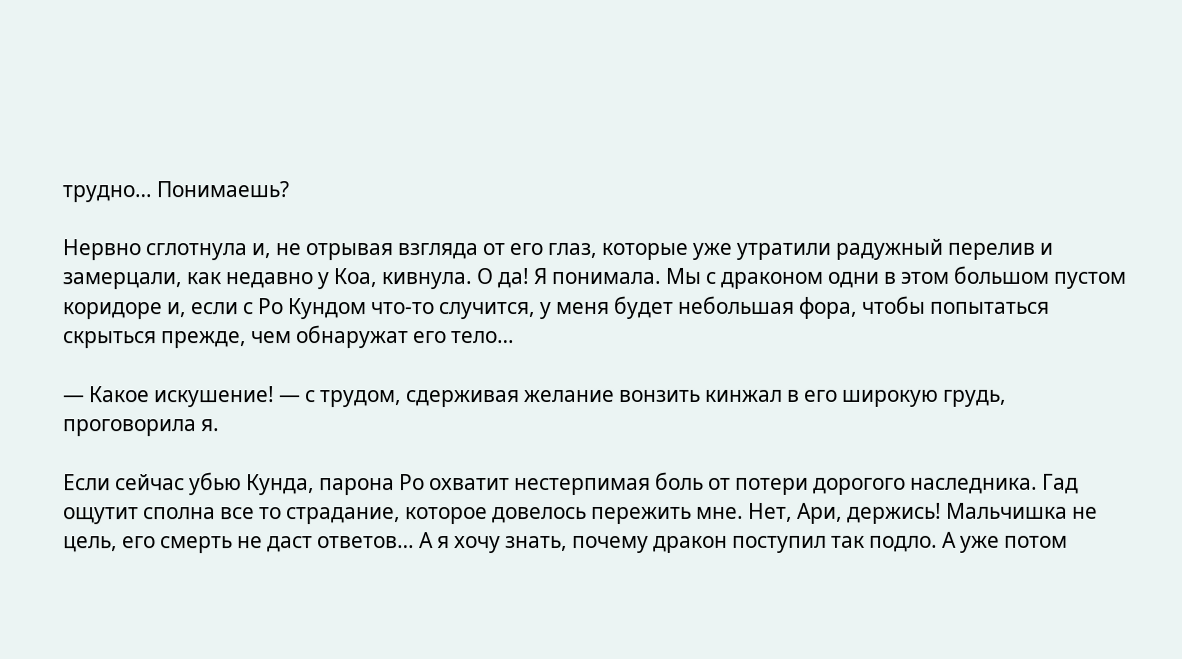трудно… Понимаешь?

Нервно сглотнула и, не отрывая взгляда от его глаз, которые уже утратили радужный перелив и замерцали, как недавно у Коа, кивнула. О да! Я понимала. Мы с драконом одни в этом большом пустом коридоре и, если с Ро Кундом что-то случится, у меня будет небольшая фора, чтобы попытаться скрыться прежде, чем обнаружат его тело…

— Какое искушение! — с трудом, сдерживая желание вонзить кинжал в его широкую грудь, проговорила я.

Если сейчас убью Кунда, парона Ро охватит нестерпимая боль от потери дорогого наследника. Гад ощутит сполна все то страдание, которое довелось пережить мне. Нет, Ари, держись! Мальчишка не цель, его смерть не даст ответов… А я хочу знать, почему дракон поступил так подло. А уже потом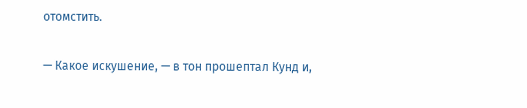отомстить.

— Какое искушение, — в тон прошептал Кунд и,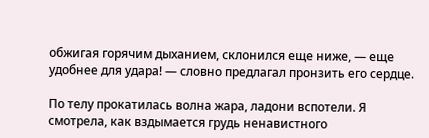обжигая горячим дыханием, склонился еще ниже, — еще удобнее для удара! — словно предлагал пронзить его сердце.

По телу прокатилась волна жара, ладони вспотели. Я смотрела, как вздымается грудь ненавистного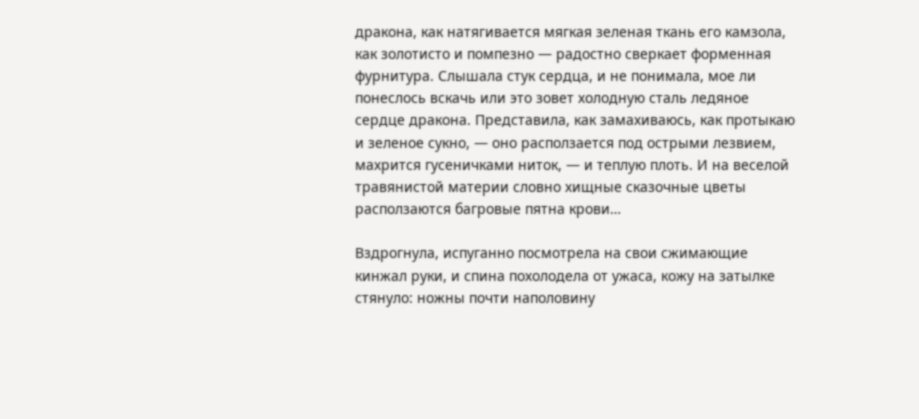дракона, как натягивается мягкая зеленая ткань его камзола, как золотисто и помпезно — радостно сверкает форменная фурнитура. Слышала стук сердца, и не понимала, мое ли понеслось вскачь или это зовет холодную сталь ледяное сердце дракона. Представила, как замахиваюсь, как протыкаю и зеленое сукно, — оно расползается под острыми лезвием, махрится гусеничками ниток, — и теплую плоть. И на веселой травянистой материи словно хищные сказочные цветы расползаются багровые пятна крови…

Вздрогнула, испуганно посмотрела на свои сжимающие кинжал руки, и спина похолодела от ужаса, кожу на затылке стянуло: ножны почти наполовину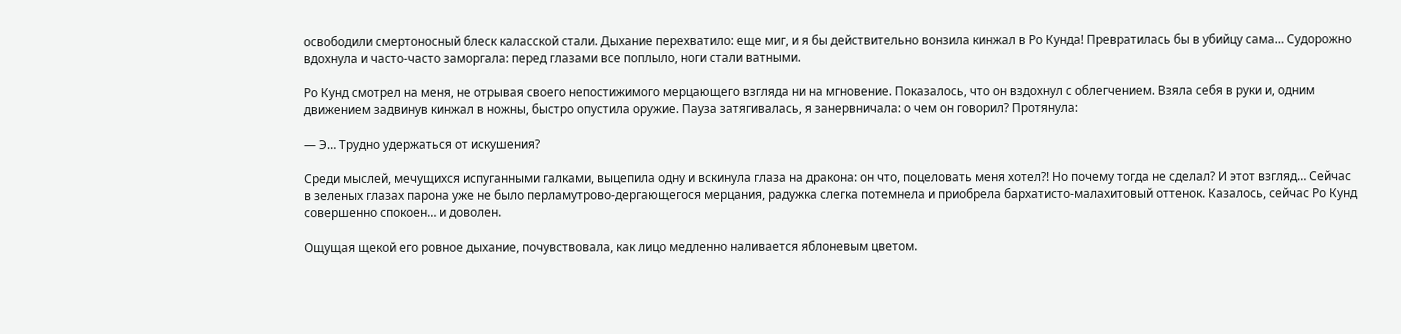освободили смертоносный блеск каласской стали. Дыхание перехватило: еще миг, и я бы действительно вонзила кинжал в Ро Кунда! Превратилась бы в убийцу сама… Судорожно вдохнула и часто-часто заморгала: перед глазами все поплыло, ноги стали ватными.

Ро Кунд смотрел на меня, не отрывая своего непостижимого мерцающего взгляда ни на мгновение. Показалось, что он вздохнул с облегчением. Взяла себя в руки и, одним движением задвинув кинжал в ножны, быстро опустила оружие. Пауза затягивалась, я занервничала: о чем он говорил? Протянула:

— Э… Трудно удержаться от искушения?

Среди мыслей, мечущихся испуганными галками, выцепила одну и вскинула глаза на дракона: он что, поцеловать меня хотел?! Но почему тогда не сделал? И этот взгляд… Сейчас в зеленых глазах парона уже не было перламутрово-дергающегося мерцания, радужка слегка потемнела и приобрела бархатисто-малахитовый оттенок. Казалось, сейчас Ро Кунд совершенно спокоен… и доволен.

Ощущая щекой его ровное дыхание, почувствовала, как лицо медленно наливается яблоневым цветом.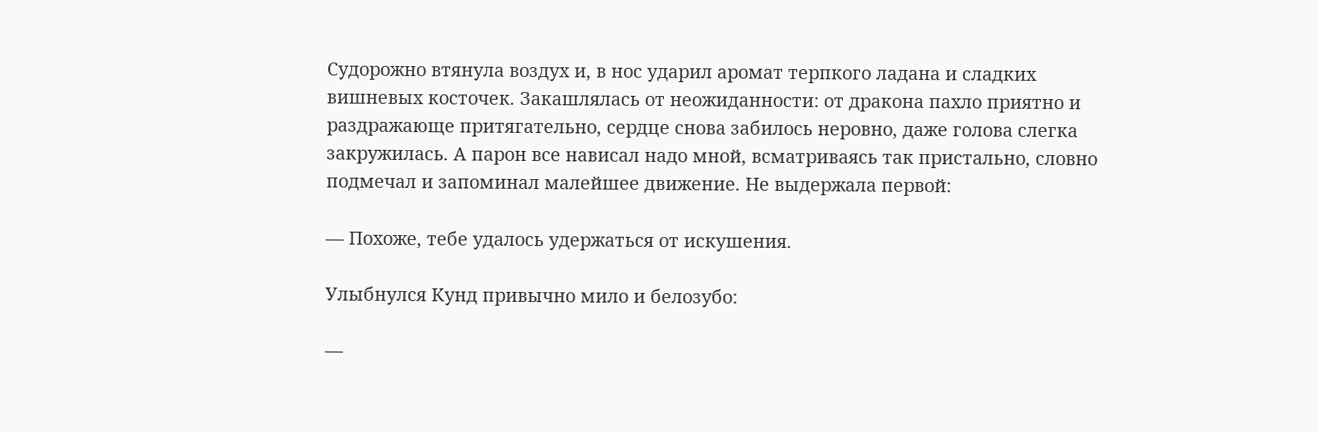Судорожно втянула воздух и, в нос ударил аромат терпкого ладана и сладких вишневых косточек. Закашлялась от неожиданности: от дракона пахло приятно и раздражающе притягательно, сердце снова забилось неровно, даже голова слегка закружилась. А парон все нависал надо мной, всматриваясь так пристально, словно подмечал и запоминал малейшее движение. Не выдержала первой:

— Похоже, тебе удалось удержаться от искушения.

Улыбнулся Кунд привычно мило и белозубо:

—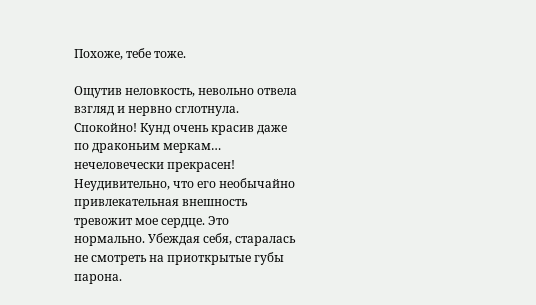Похоже, тебе тоже.

Ощутив неловкость, невольно отвела взгляд и нервно сглотнула. Спокойно! Кунд очень красив даже по драконьим меркам… нечеловечески прекрасен! Неудивительно, что его необычайно привлекательная внешность тревожит мое сердце. Это нормально. Убеждая себя, старалась не смотреть на приоткрытые губы парона.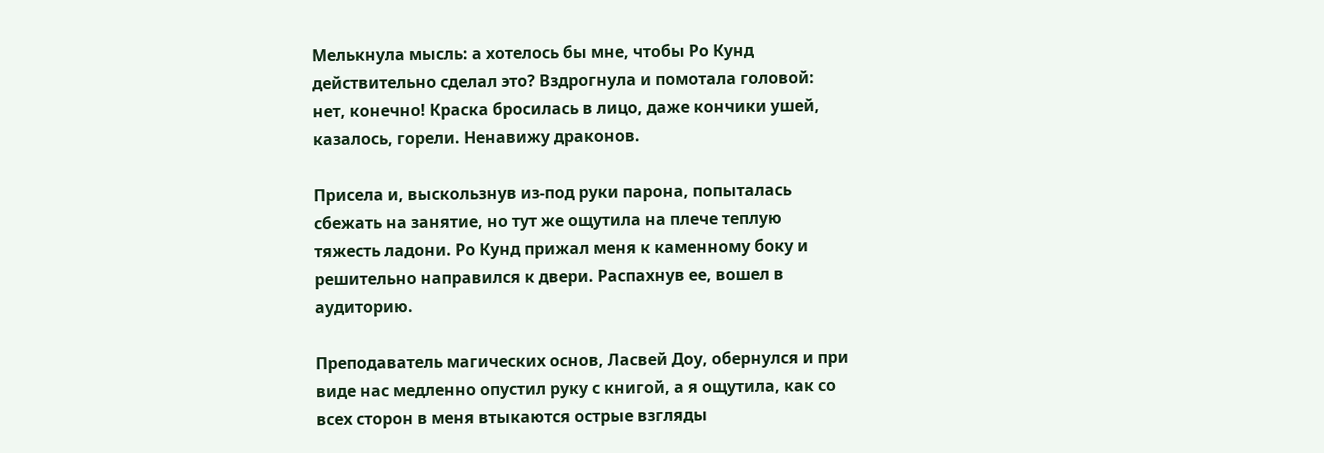Мелькнула мысль: а хотелось бы мне, чтобы Ро Кунд действительно сделал это? Вздрогнула и помотала головой: нет, конечно! Краска бросилась в лицо, даже кончики ушей, казалось, горели. Ненавижу драконов.

Присела и, выскользнув из-под руки парона, попыталась сбежать на занятие, но тут же ощутила на плече теплую тяжесть ладони. Ро Кунд прижал меня к каменному боку и решительно направился к двери. Распахнув ее, вошел в аудиторию.

Преподаватель магических основ, Ласвей Доу, обернулся и при виде нас медленно опустил руку с книгой, а я ощутила, как со всех сторон в меня втыкаются острые взгляды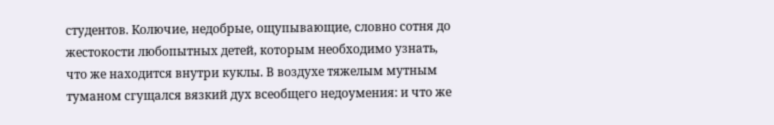студентов. Колючие, недобрые, ощупывающие, словно сотня до жестокости любопытных детей, которым необходимо узнать, что же находится внутри куклы. В воздухе тяжелым мутным туманом сгущался вязкий дух всеобщего недоумения: и что же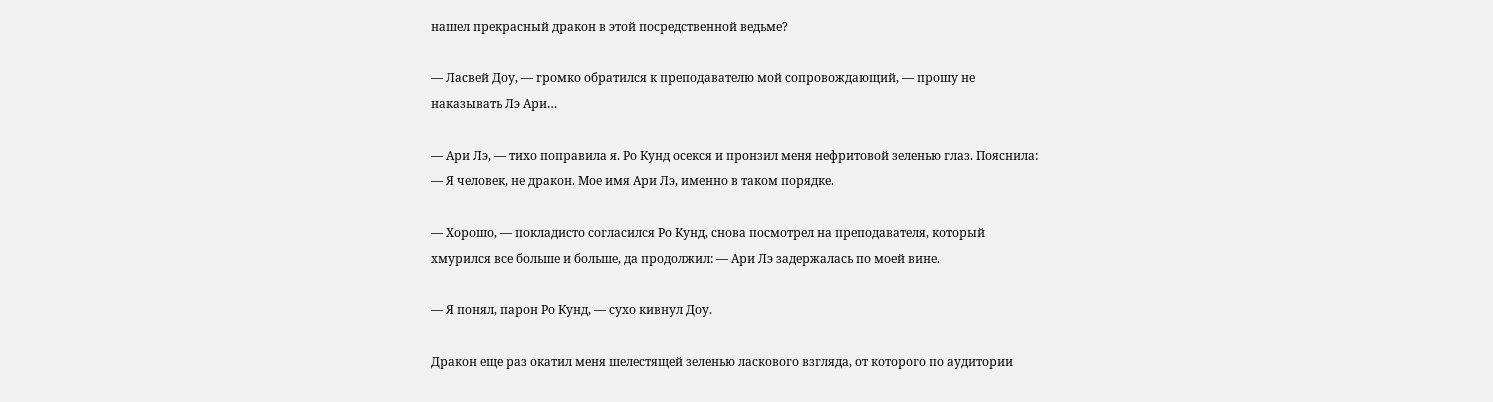нашел прекрасный дракон в этой посредственной ведьме?

— Ласвей Доу, — громко обратился к преподавателю мой сопровождающий, — прошу не наказывать Лэ Ари…

— Ари Лэ, — тихо поправила я. Ро Кунд осекся и пронзил меня нефритовой зеленью глаз. Пояснила: — Я человек, не дракон. Мое имя Ари Лэ, именно в таком порядке.

— Хорошо, — покладисто согласился Ро Кунд, снова посмотрел на преподавателя, который хмурился все больше и больше, да продолжил: — Ари Лэ задержалась по моей вине.

— Я понял, парон Ро Кунд, — сухо кивнул Доу.

Дракон еще раз окатил меня шелестящей зеленью ласкового взгляда, от которого по аудитории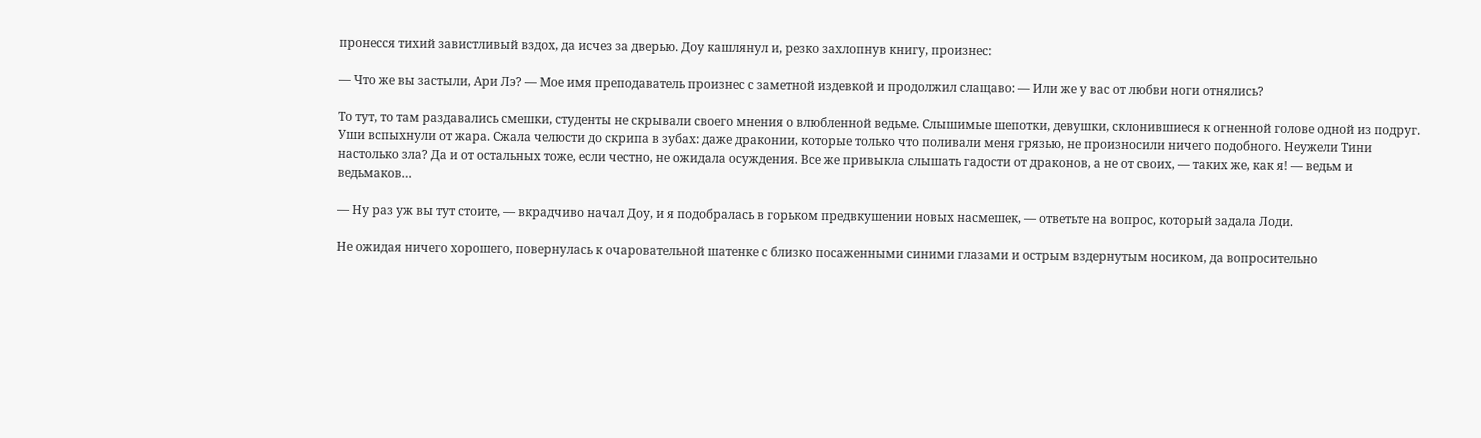пронесся тихий завистливый вздох, да исчез за дверью. Доу кашлянул и, резко захлопнув книгу, произнес:

— Что же вы застыли, Ари Лэ? — Мое имя преподаватель произнес с заметной издевкой и продолжил слащаво: — Или же у вас от любви ноги отнялись?

То тут, то там раздавались смешки, студенты не скрывали своего мнения о влюбленной ведьме. Слышимые шепотки, девушки, склонившиеся к огненной голове одной из подруг. Уши вспыхнули от жара. Сжала челюсти до скрипа в зубах: даже драконии, которые только что поливали меня грязью, не произносили ничего подобного. Неужели Тини настолько зла? Да и от остальных тоже, если честно, не ожидала осуждения. Все же привыкла слышать гадости от драконов, а не от своих, — таких же, как я! — ведьм и ведьмаков…

— Ну раз уж вы тут стоите, — вкрадчиво начал Доу, и я подобралась в горьком предвкушении новых насмешек, — ответьте на вопрос, который задала Лоди.

Не ожидая ничего хорошего, повернулась к очаровательной шатенке с близко посаженными синими глазами и острым вздернутым носиком, да вопросительно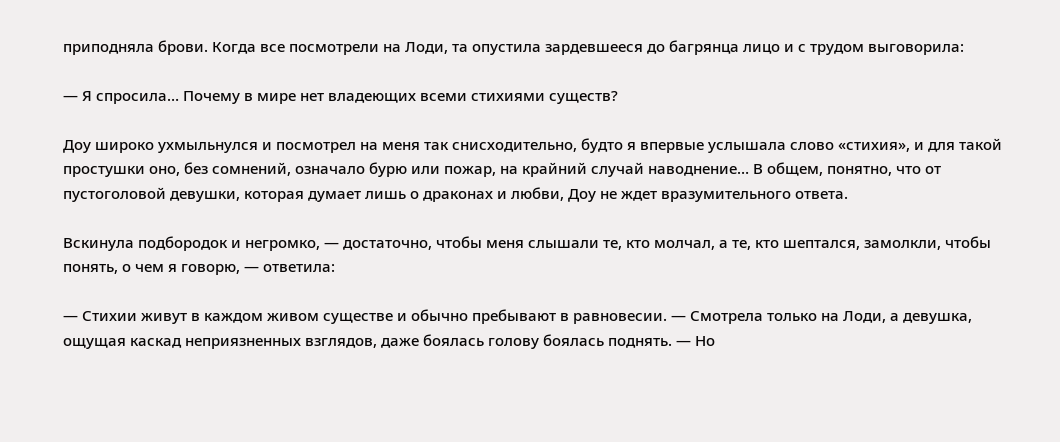приподняла брови. Когда все посмотрели на Лоди, та опустила зардевшееся до багрянца лицо и с трудом выговорила:

— Я спросила… Почему в мире нет владеющих всеми стихиями существ?

Доу широко ухмыльнулся и посмотрел на меня так снисходительно, будто я впервые услышала слово «стихия», и для такой простушки оно, без сомнений, означало бурю или пожар, на крайний случай наводнение… В общем, понятно, что от пустоголовой девушки, которая думает лишь о драконах и любви, Доу не ждет вразумительного ответа.

Вскинула подбородок и негромко, — достаточно, чтобы меня слышали те, кто молчал, а те, кто шептался, замолкли, чтобы понять, о чем я говорю, — ответила:

— Стихии живут в каждом живом существе и обычно пребывают в равновесии. — Смотрела только на Лоди, а девушка, ощущая каскад неприязненных взглядов, даже боялась голову боялась поднять. — Но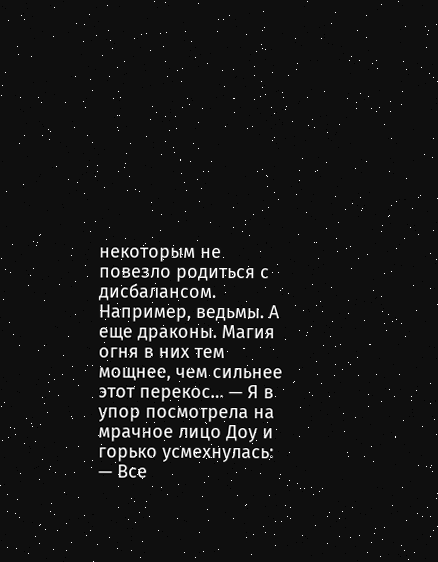некоторым не повезло родиться с дисбалансом. Например, ведьмы. А еще драконы. Магия огня в них тем мощнее, чем сильнее этот перекос… — Я в упор посмотрела на мрачное лицо Доу и горько усмехнулась: — Все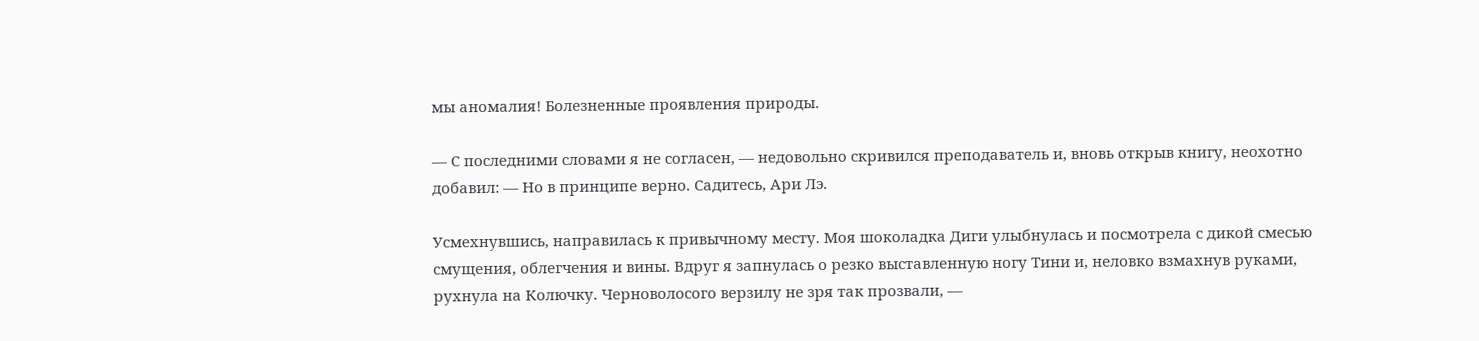мы аномалия! Болезненные проявления природы.

— С последними словами я не согласен, — недовольно скривился преподаватель и, вновь открыв книгу, неохотно добавил: — Но в принципе верно. Садитесь, Ари Лэ.

Усмехнувшись, направилась к привычному месту. Моя шоколадка Диги улыбнулась и посмотрела с дикой смесью смущения, облегчения и вины. Вдруг я запнулась о резко выставленную ногу Тини и, неловко взмахнув руками, рухнула на Колючку. Черноволосого верзилу не зря так прозвали, —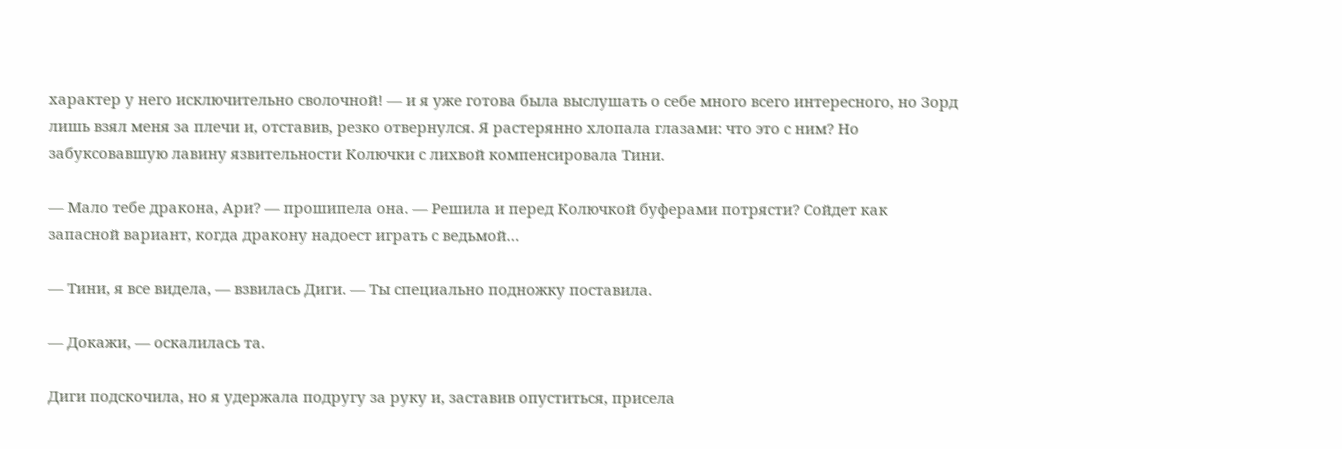характер у него исключительно сволочной! — и я уже готова была выслушать о себе много всего интересного, но Зорд лишь взял меня за плечи и, отставив, резко отвернулся. Я растерянно хлопала глазами: что это с ним? Но забуксовавшую лавину язвительности Колючки с лихвой компенсировала Тини.

— Мало тебе дракона, Ари? — прошипела она. — Решила и перед Колючкой буферами потрясти? Сойдет как запасной вариант, когда дракону надоест играть с ведьмой…

— Тини, я все видела, — взвилась Диги. — Ты специально подножку поставила.

— Докажи, — оскалилась та.

Диги подскочила, но я удержала подругу за руку и, заставив опуститься, присела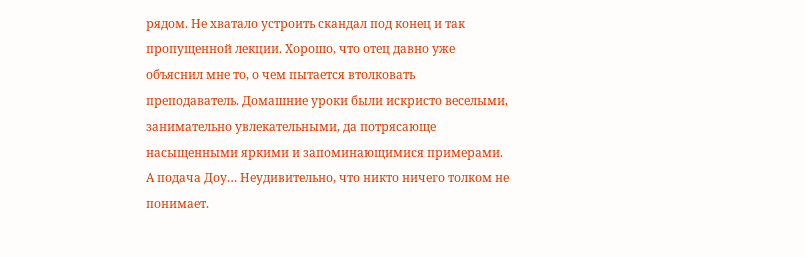рядом. Не хватало устроить скандал под конец и так пропущенной лекции. Хорошо, что отец давно уже объяснил мне то, о чем пытается втолковать преподаватель. Домашние уроки были искристо веселыми, занимательно увлекательными, да потрясающе насыщенными яркими и запоминающимися примерами. А подача Доу… Неудивительно, что никто ничего толком не понимает.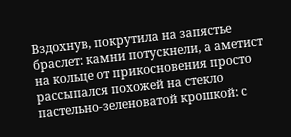Вздохнув, покрутила на запястье браслет: камни потускнели, а аметист на кольце от прикосновения просто рассыпался похожей на стекло пастельно-зеленоватой крошкой: с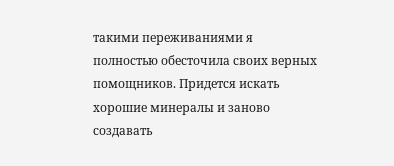такими переживаниями я полностью обесточила своих верных помощников. Придется искать хорошие минералы и заново создавать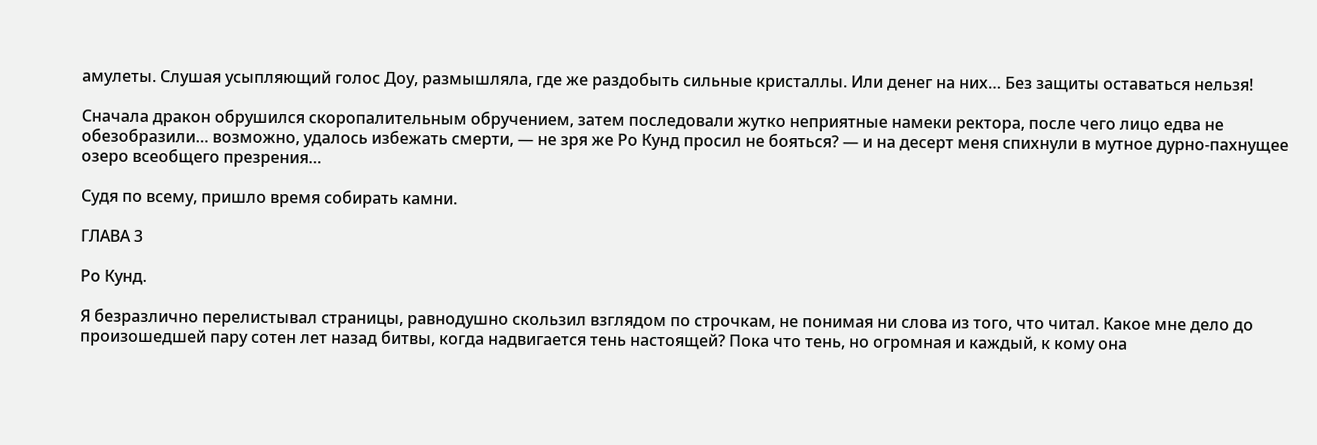амулеты. Слушая усыпляющий голос Доу, размышляла, где же раздобыть сильные кристаллы. Или денег на них… Без защиты оставаться нельзя!

Сначала дракон обрушился скоропалительным обручением, затем последовали жутко неприятные намеки ректора, после чего лицо едва не обезобразили… возможно, удалось избежать смерти, — не зря же Ро Кунд просил не бояться? — и на десерт меня спихнули в мутное дурно-пахнущее озеро всеобщего презрения…

Судя по всему, пришло время собирать камни.

ГЛАВА 3

Ро Кунд.

Я безразлично перелистывал страницы, равнодушно скользил взглядом по строчкам, не понимая ни слова из того, что читал. Какое мне дело до произошедшей пару сотен лет назад битвы, когда надвигается тень настоящей? Пока что тень, но огромная и каждый, к кому она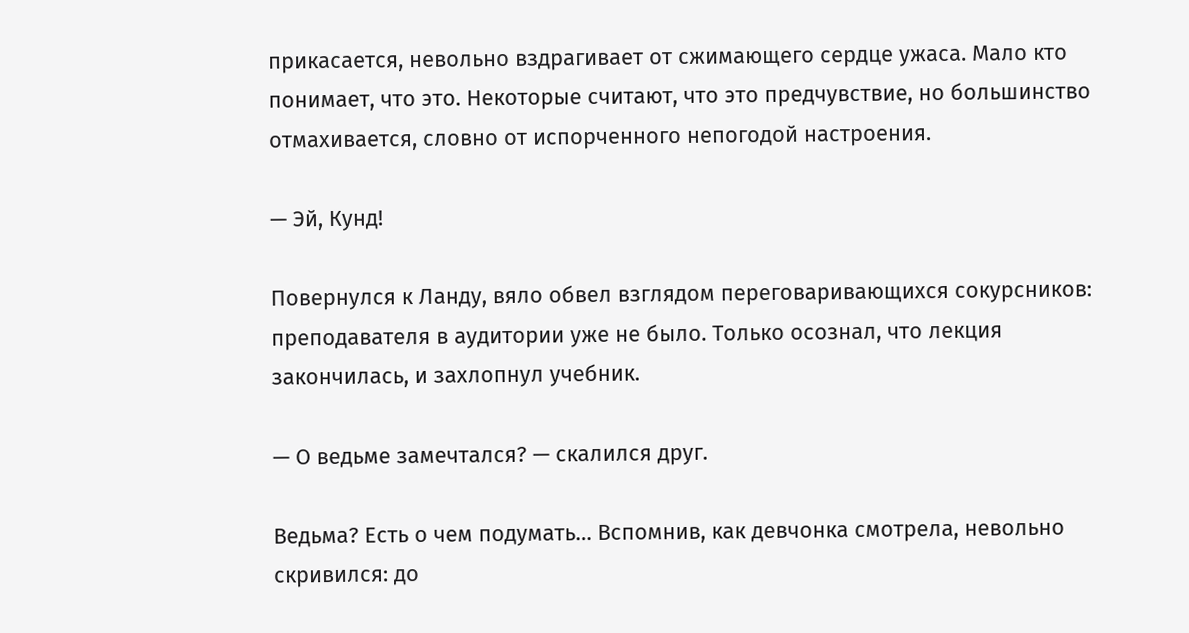прикасается, невольно вздрагивает от сжимающего сердце ужаса. Мало кто понимает, что это. Некоторые считают, что это предчувствие, но большинство отмахивается, словно от испорченного непогодой настроения.

— Эй, Кунд!

Повернулся к Ланду, вяло обвел взглядом переговаривающихся сокурсников: преподавателя в аудитории уже не было. Только осознал, что лекция закончилась, и захлопнул учебник.

— О ведьме замечтался? — скалился друг.

Ведьма? Есть о чем подумать… Вспомнив, как девчонка смотрела, невольно скривился: до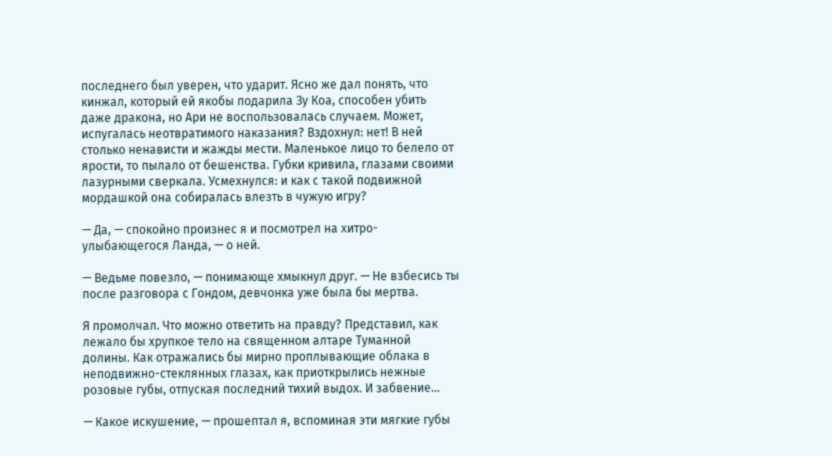последнего был уверен, что ударит. Ясно же дал понять, что кинжал, который ей якобы подарила Зу Коа, способен убить даже дракона, но Ари не воспользовалась случаем. Может, испугалась неотвратимого наказания? Вздохнул: нет! В ней столько ненависти и жажды мести. Маленькое лицо то белело от ярости, то пылало от бешенства. Губки кривила, глазами своими лазурными сверкала. Усмехнулся: и как с такой подвижной мордашкой она собиралась влезть в чужую игру?

— Да, — спокойно произнес я и посмотрел на хитро-улыбающегося Ланда, — о ней.

— Ведьме повезло, — понимающе хмыкнул друг. — Не взбесись ты после разговора с Гондом, девчонка уже была бы мертва.

Я промолчал. Что можно ответить на правду? Представил, как лежало бы хрупкое тело на священном алтаре Туманной долины. Как отражались бы мирно проплывающие облака в неподвижно-стеклянных глазах, как приоткрылись нежные розовые губы, отпуская последний тихий выдох. И забвение…

— Какое искушение, — прошептал я, вспоминая эти мягкие губы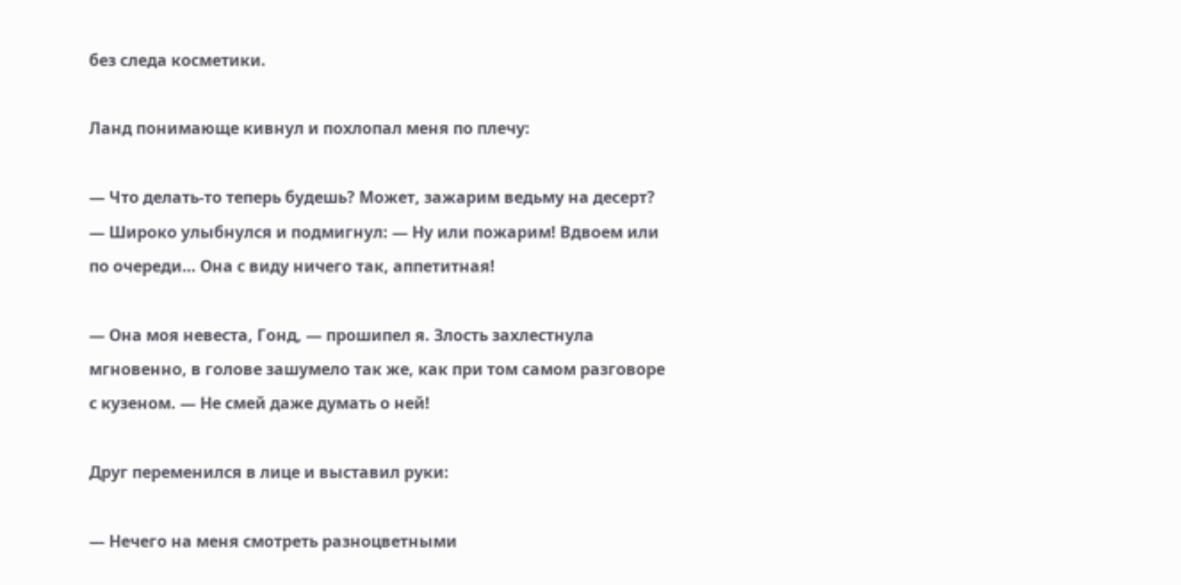без следа косметики.

Ланд понимающе кивнул и похлопал меня по плечу:

— Что делать-то теперь будешь? Может, зажарим ведьму на десерт? — Широко улыбнулся и подмигнул: — Ну или пожарим! Вдвоем или по очереди… Она с виду ничего так, аппетитная!

— Она моя невеста, Гонд, — прошипел я. Злость захлестнула мгновенно, в голове зашумело так же, как при том самом разговоре с кузеном. — Не смей даже думать о ней!

Друг переменился в лице и выставил руки:

— Нечего на меня смотреть разноцветными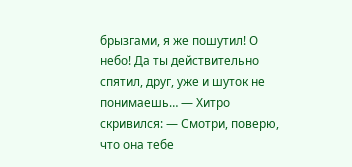брызгами, я же пошутил! О небо! Да ты действительно спятил, друг, уже и шуток не понимаешь… — Хитро скривился: — Смотри, поверю, что она тебе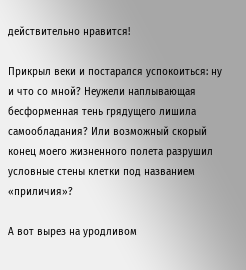действительно нравится!

Прикрыл веки и постарался успокоиться: ну и что со мной? Неужели наплывающая бесформенная тень грядущего лишила самообладания? Или возможный скорый конец моего жизненного полета разрушил условные стены клетки под названием «приличия»?

А вот вырез на уродливом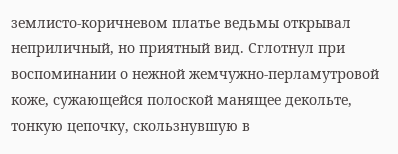землисто-коричневом платье ведьмы открывал неприличный, но приятный вид. Сглотнул при воспоминании о нежной жемчужно-перламутровой коже, сужающейся полоской манящее декольте, тонкую цепочку, скользнувшую в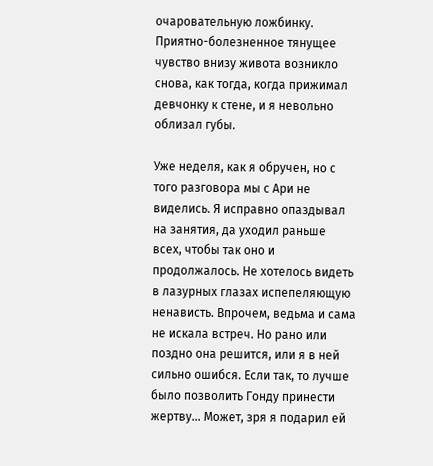очаровательную ложбинку. Приятно-болезненное тянущее чувство внизу живота возникло снова, как тогда, когда прижимал девчонку к стене, и я невольно облизал губы.

Уже неделя, как я обручен, но с того разговора мы с Ари не виделись. Я исправно опаздывал на занятия, да уходил раньше всех, чтобы так оно и продолжалось. Не хотелось видеть в лазурных глазах испепеляющую ненависть. Впрочем, ведьма и сама не искала встреч. Но рано или поздно она решится, или я в ней сильно ошибся. Если так, то лучше было позволить Гонду принести жертву… Может, зря я подарил ей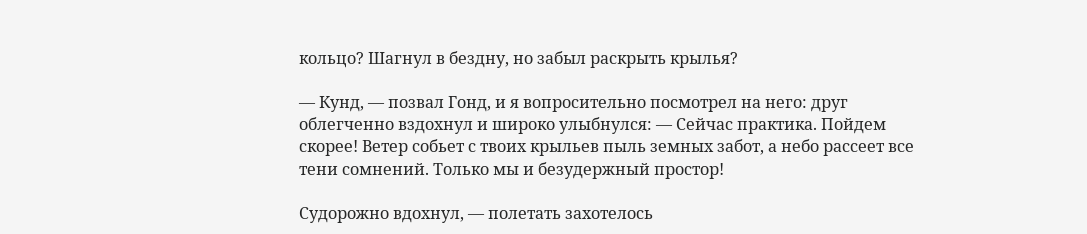кольцо? Шагнул в бездну, но забыл раскрыть крылья?

— Кунд, — позвал Гонд, и я вопросительно посмотрел на него: друг облегченно вздохнул и широко улыбнулся: — Сейчас практика. Пойдем скорее! Ветер собьет с твоих крыльев пыль земных забот, а небо рассеет все тени сомнений. Только мы и безудержный простор!

Судорожно вдохнул, — полетать захотелось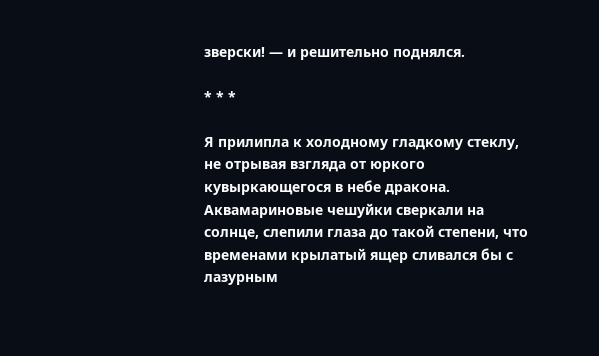зверски! — и решительно поднялся.

* * *

Я прилипла к холодному гладкому стеклу, не отрывая взгляда от юркого кувыркающегося в небе дракона. Аквамариновые чешуйки сверкали на солнце, слепили глаза до такой степени, что временами крылатый ящер сливался бы с лазурным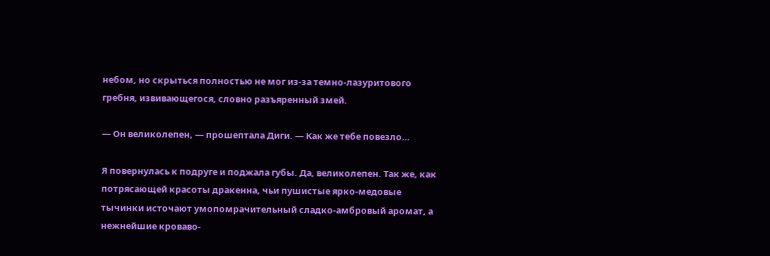небом, но скрыться полностью не мог из-за темно-лазуритового гребня, извивающегося, словно разъяренный змей.

— Он великолепен, — прошептала Диги. — Как же тебе повезло…

Я повернулась к подруге и поджала губы. Да, великолепен. Так же, как потрясающей красоты дракенна, чьи пушистые ярко-медовые тычинки источают умопомрачительный сладко-амбровый аромат, а нежнейшие кроваво-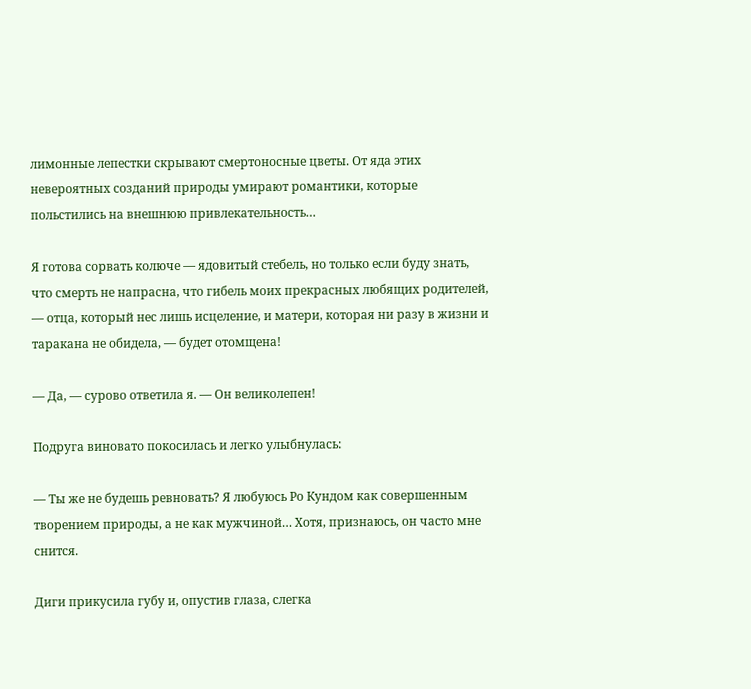лимонные лепестки скрывают смертоносные цветы. От яда этих невероятных созданий природы умирают романтики, которые польстились на внешнюю привлекательность…

Я готова сорвать колюче — ядовитый стебель, но только если буду знать, что смерть не напрасна, что гибель моих прекрасных любящих родителей, — отца, который нес лишь исцеление, и матери, которая ни разу в жизни и таракана не обидела, — будет отомщена!

— Да, — сурово ответила я. — Он великолепен!

Подруга виновато покосилась и легко улыбнулась:

— Ты же не будешь ревновать? Я любуюсь Ро Кундом как совершенным творением природы, а не как мужчиной… Хотя, признаюсь, он часто мне снится.

Диги прикусила губу и, опустив глаза, слегка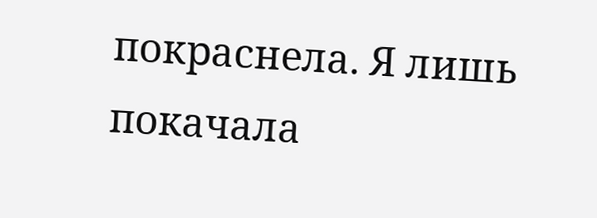покраснела. Я лишь покачала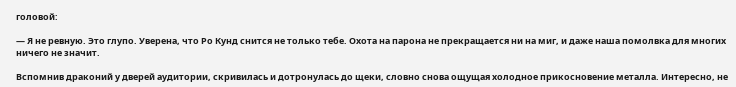головой:

— Я не ревную. Это глупо. Уверена, что Ро Кунд снится не только тебе. Охота на парона не прекращается ни на миг, и даже наша помолвка для многих ничего не значит.

Вспомнив драконий у дверей аудитории, скривилась и дотронулась до щеки, словно снова ощущая холодное прикосновение металла. Интересно, не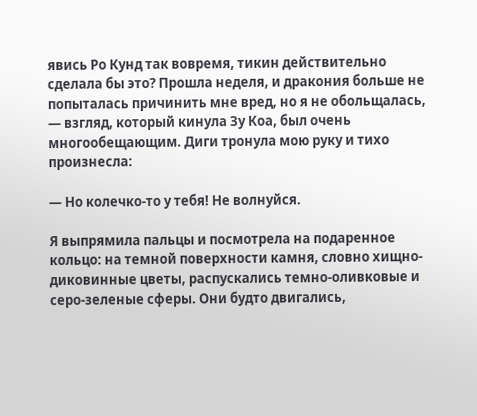явись Ро Кунд так вовремя, тикин действительно сделала бы это? Прошла неделя, и дракония больше не попыталась причинить мне вред, но я не обольщалась, — взгляд, который кинула Зу Коа, был очень многообещающим. Диги тронула мою руку и тихо произнесла:

— Но колечко-то у тебя! Не волнуйся.

Я выпрямила пальцы и посмотрела на подаренное кольцо: на темной поверхности камня, словно хищно-диковинные цветы, распускались темно-оливковые и серо-зеленые сферы. Они будто двигались,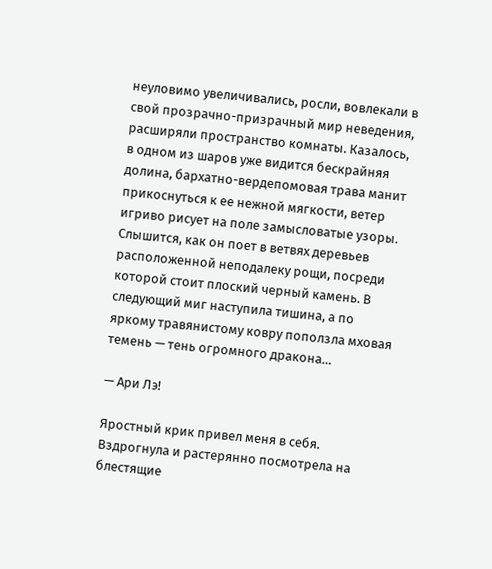неуловимо увеличивались, росли, вовлекали в свой прозрачно-призрачный мир неведения, расширяли пространство комнаты. Казалось, в одном из шаров уже видится бескрайняя долина, бархатно-вердепомовая трава манит прикоснуться к ее нежной мягкости, ветер игриво рисует на поле замысловатые узоры. Слышится, как он поет в ветвях деревьев расположенной неподалеку рощи, посреди которой стоит плоский черный камень. В следующий миг наступила тишина, а по яркому травянистому ковру поползла мховая темень — тень огромного дракона…

— Ари Лэ!

Яростный крик привел меня в себя. Вздрогнула и растерянно посмотрела на блестящие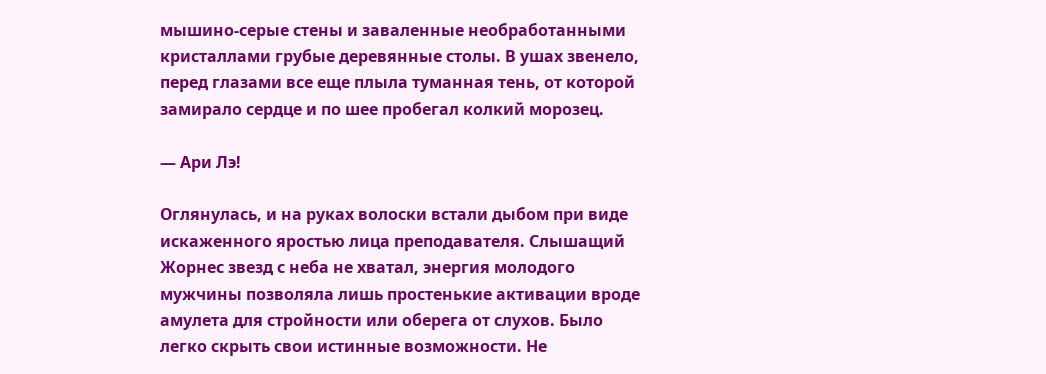мышино-серые стены и заваленные необработанными кристаллами грубые деревянные столы. В ушах звенело, перед глазами все еще плыла туманная тень, от которой замирало сердце и по шее пробегал колкий морозец.

— Ари Лэ!

Оглянулась, и на руках волоски встали дыбом при виде искаженного яростью лица преподавателя. Слышащий Жорнес звезд с неба не хватал, энергия молодого мужчины позволяла лишь простенькие активации вроде амулета для стройности или оберега от слухов. Было легко скрыть свои истинные возможности. Не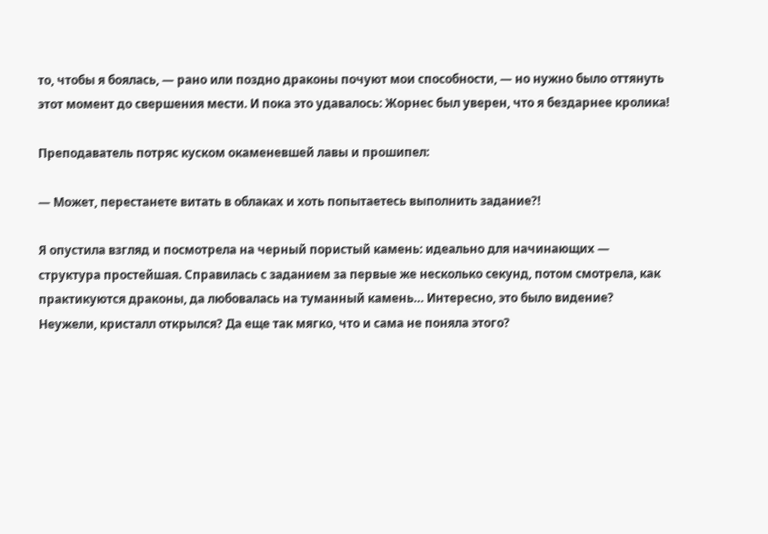то, чтобы я боялась, — рано или поздно драконы почуют мои способности, — но нужно было оттянуть этот момент до свершения мести. И пока это удавалось: Жорнес был уверен, что я бездарнее кролика!

Преподаватель потряс куском окаменевшей лавы и прошипел:

— Может, перестанете витать в облаках и хоть попытаетесь выполнить задание?!

Я опустила взгляд и посмотрела на черный пористый камень: идеально для начинающих — структура простейшая. Справилась с заданием за первые же несколько секунд, потом смотрела, как практикуются драконы, да любовалась на туманный камень… Интересно, это было видение? Неужели, кристалл открылся? Да еще так мягко, что и сама не поняла этого?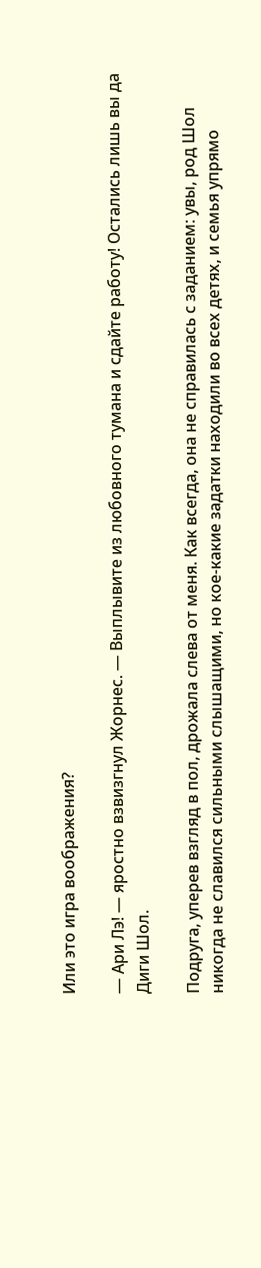Или это игра воображения?

— Ари Лэ! — яростно взвизгнул Жорнес. — Выплывите из любовного тумана и сдайте работу! Остались лишь вы да Диги Шол.

Подруга, уперев взгляд в пол, дрожала слева от меня. Как всегда, она не справилась с заданием: увы, род Шол никогда не славился сильными слышащими, но кое-какие задатки находили во всех детях, и семья упрямо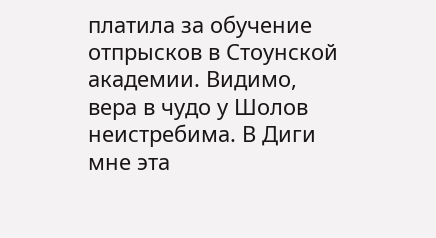платила за обучение отпрысков в Стоунской академии. Видимо, вера в чудо у Шолов неистребима. В Диги мне эта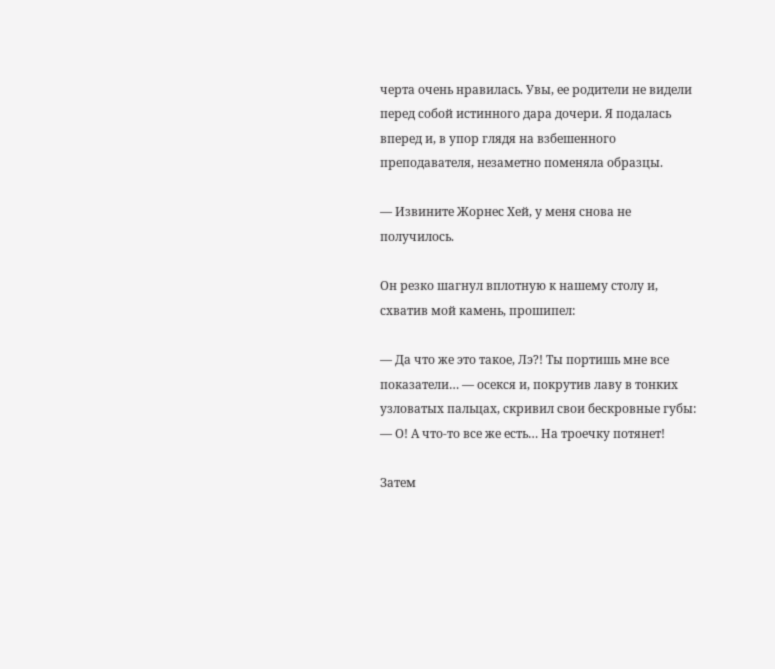черта очень нравилась. Увы, ее родители не видели перед собой истинного дара дочери. Я подалась вперед и, в упор глядя на взбешенного преподавателя, незаметно поменяла образцы.

— Извините Жорнес Хей, у меня снова не получилось.

Он резко шагнул вплотную к нашему столу и, схватив мой камень, прошипел:

— Да что же это такое, Лэ?! Ты портишь мне все показатели… — осекся и, покрутив лаву в тонких узловатых пальцах, скривил свои бескровные губы: — О! А что-то все же есть… На троечку потянет!

Затем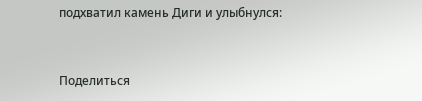подхватил камень Диги и улыбнулся:



Поделиться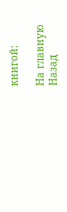книгой:

На главную
Назад